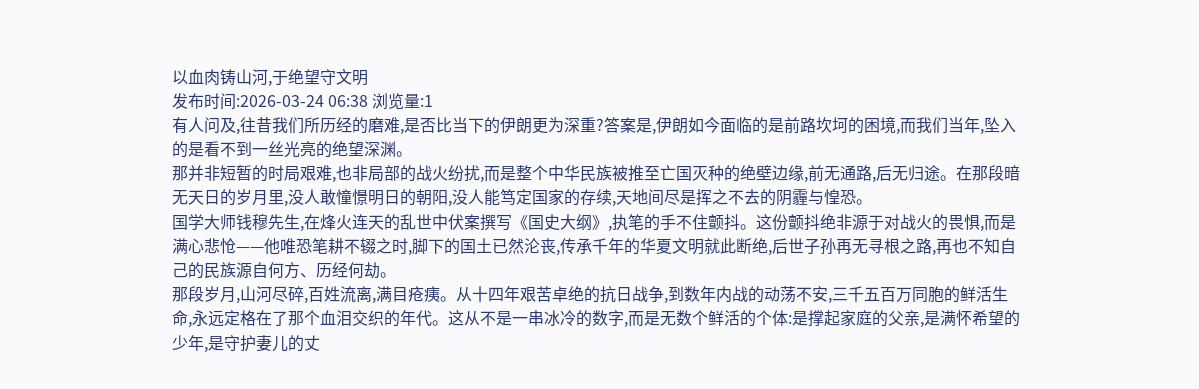以血肉铸山河,于绝望守文明
发布时间:2026-03-24 06:38 浏览量:1
有人问及,往昔我们所历经的磨难,是否比当下的伊朗更为深重?答案是,伊朗如今面临的是前路坎坷的困境,而我们当年,坠入的是看不到一丝光亮的绝望深渊。
那并非短暂的时局艰难,也非局部的战火纷扰,而是整个中华民族被推至亡国灭种的绝壁边缘,前无通路,后无归途。在那段暗无天日的岁月里,没人敢憧憬明日的朝阳,没人能笃定国家的存续,天地间尽是挥之不去的阴霾与惶恐。
国学大师钱穆先生,在烽火连天的乱世中伏案撰写《国史大纲》,执笔的手不住颤抖。这份颤抖绝非源于对战火的畏惧,而是满心悲怆——他唯恐笔耕不辍之时,脚下的国土已然沦丧,传承千年的华夏文明就此断绝,后世子孙再无寻根之路,再也不知自己的民族源自何方、历经何劫。
那段岁月,山河尽碎,百姓流离,满目疮痍。从十四年艰苦卓绝的抗日战争,到数年内战的动荡不安,三千五百万同胞的鲜活生命,永远定格在了那个血泪交织的年代。这从不是一串冰冷的数字,而是无数个鲜活的个体:是撑起家庭的父亲,是满怀希望的少年,是守护妻儿的丈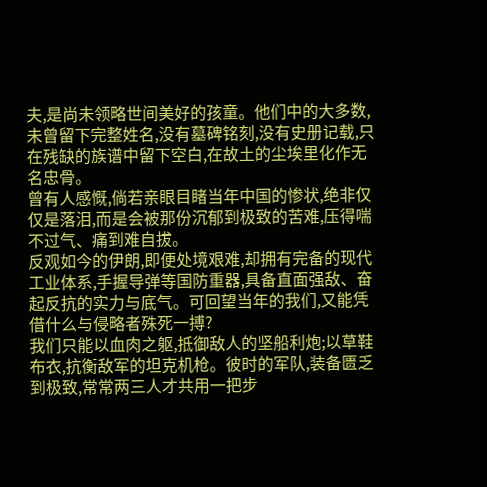夫,是尚未领略世间美好的孩童。他们中的大多数,未曾留下完整姓名,没有墓碑铭刻,没有史册记载,只在残缺的族谱中留下空白,在故土的尘埃里化作无名忠骨。
曾有人感慨,倘若亲眼目睹当年中国的惨状,绝非仅仅是落泪,而是会被那份沉郁到极致的苦难,压得喘不过气、痛到难自拔。
反观如今的伊朗,即便处境艰难,却拥有完备的现代工业体系,手握导弹等国防重器,具备直面强敌、奋起反抗的实力与底气。可回望当年的我们,又能凭借什么与侵略者殊死一搏?
我们只能以血肉之躯,抵御敌人的坚船利炮;以草鞋布衣,抗衡敌军的坦克机枪。彼时的军队,装备匮乏到极致,常常两三人才共用一把步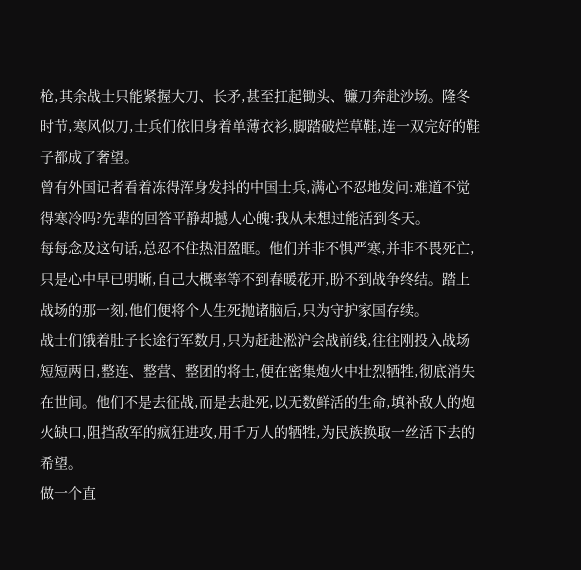枪,其余战士只能紧握大刀、长矛,甚至扛起锄头、镰刀奔赴沙场。隆冬时节,寒风似刀,士兵们依旧身着单薄衣衫,脚踏破烂草鞋,连一双完好的鞋子都成了奢望。
曾有外国记者看着冻得浑身发抖的中国士兵,满心不忍地发问:难道不觉得寒冷吗?先辈的回答平静却撼人心魄:我从未想过能活到冬天。
每每念及这句话,总忍不住热泪盈眶。他们并非不惧严寒,并非不畏死亡,只是心中早已明晰,自己大概率等不到春暖花开,盼不到战争终结。踏上战场的那一刻,他们便将个人生死抛诸脑后,只为守护家国存续。
战士们饿着肚子长途行军数月,只为赶赴淞沪会战前线,往往刚投入战场短短两日,整连、整营、整团的将士,便在密集炮火中壮烈牺牲,彻底消失在世间。他们不是去征战,而是去赴死,以无数鲜活的生命,填补敌人的炮火缺口,阻挡敌军的疯狂进攻,用千万人的牺牲,为民族换取一丝活下去的希望。
做一个直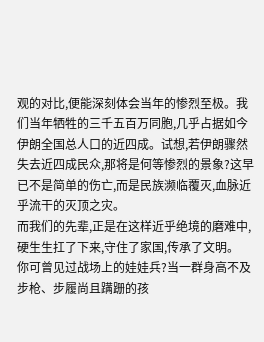观的对比,便能深刻体会当年的惨烈至极。我们当年牺牲的三千五百万同胞,几乎占据如今伊朗全国总人口的近四成。试想,若伊朗骤然失去近四成民众,那将是何等惨烈的景象?这早已不是简单的伤亡,而是民族濒临覆灭,血脉近乎流干的灭顶之灾。
而我们的先辈,正是在这样近乎绝境的磨难中,硬生生扛了下来,守住了家国,传承了文明。
你可曾见过战场上的娃娃兵?当一群身高不及步枪、步履尚且蹒跚的孩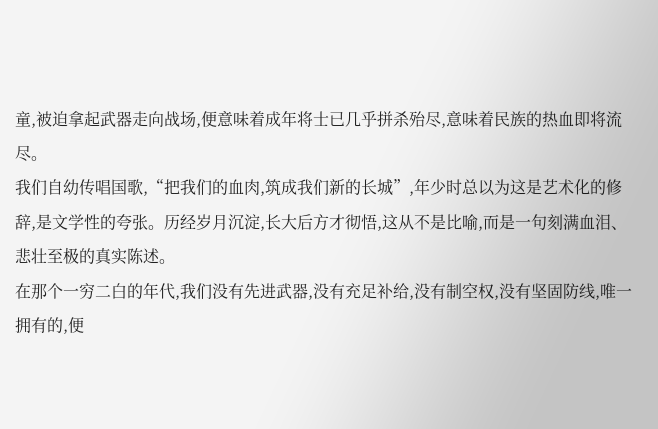童,被迫拿起武器走向战场,便意味着成年将士已几乎拼杀殆尽,意味着民族的热血即将流尽。
我们自幼传唱国歌,“把我们的血肉,筑成我们新的长城”,年少时总以为这是艺术化的修辞,是文学性的夸张。历经岁月沉淀,长大后方才彻悟,这从不是比喻,而是一句刻满血泪、悲壮至极的真实陈述。
在那个一穷二白的年代,我们没有先进武器,没有充足补给,没有制空权,没有坚固防线,唯一拥有的,便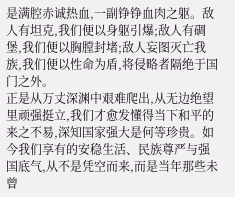是满腔赤诚热血,一副铮铮血肉之躯。敌人有坦克,我们便以身躯引爆;敌人有碉堡,我们便以胸膛封堵;敌人妄图灭亡我族,我们便以性命为盾,将侵略者隔绝于国门之外。
正是从万丈深渊中艰难爬出,从无边绝望里顽强挺立,我们才愈发懂得当下和平的来之不易,深知国家强大是何等珍贵。如今我们享有的安稳生活、民族尊严与强国底气,从不是凭空而来,而是当年那些未曾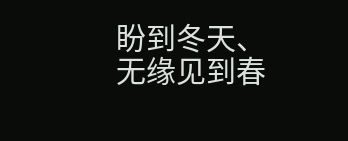盼到冬天、无缘见到春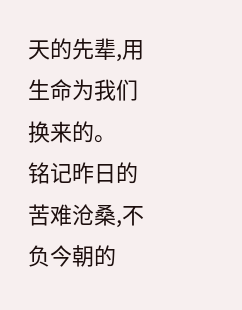天的先辈,用生命为我们换来的。
铭记昨日的苦难沧桑,不负今朝的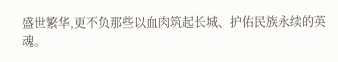盛世繁华,更不负那些以血肉筑起长城、护佑民族永续的英魂。